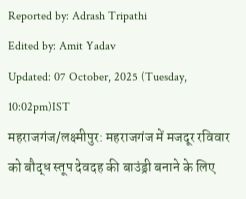Reported by: Adrash Tripathi
Edited by: Amit Yadav
Updated: 07 October, 2025 (Tuesday, 10:02pm)IST
महराजगंज/लक्ष्मीपुर: महराजगंज में मजदूर रविवार को बौद्ध स्तूप देवदह की बाउंड्री बनाने के लिए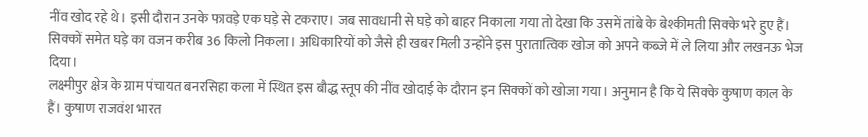नींव खोद रहे थे। इसी दौरान उनके फावड़े एक घड़े से टकराए। जब सावधानी से घड़े को बाहर निकाला गया तो देखा कि उसमें तांबे के बेश्कीमती सिक्के भरे हुए हैं। सिक्कों समेत घड़े का वजन करीब 36 किलो निकला। अधिकारियों को जैसे ही खबर मिली उन्होंने इस पुरातात्विक खोज को अपने कब्जे में ले लिया और लखनऊ भेज दिया।
लक्ष्मीपुर क्षेत्र के ग्राम पंचायत बनरसिहा कला में स्थित इस बौद्ध स्तूप की नींव खोदाई के दौरान इन सिक्कों को खोजा गया। अनुमान है कि ये सिक्के कुषाण काल के हैं। कुषाण राजवंश भारत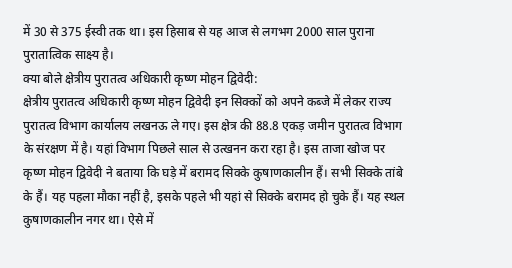में 30 से 375 ईस्वी तक था। इस हिसाब से यह आज से लगभग 2000 साल पुराना पुरातात्विक साक्ष्य है।
क्या बोले क्षेत्रीय पुरातत्व अधिकारी कृष्ण मोहन द्विवेदी:
क्षेत्रीय पुरातत्व अधिकारी कृष्ण मोहन द्विवेदी इन सिक्कों को अपने कब्जे में लेकर राज्य पुरातत्व विभाग कार्यालय लखनऊ ले गए। इस क्षेत्र की 88.8 एकड़ जमीन पुरातत्व विभाग के संरक्षण में है। यहां विभाग पिछले साल से उत्खनन करा रहा है। इस ताजा खोज पर कृष्ण मोहन द्विवेदी ने बताया कि घड़े में बरामद सिक्के कुषाणकालीन हैं। सभी सिक्के तांबे के हैं। यह पहला मौका नहीं है, इसके पहले भी यहां से सिक्के बरामद हो चुके हैं। यह स्थल कुषाणकालीन नगर था। ऐसे में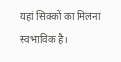यहां सिक्कों का मिलना स्वभाविक है।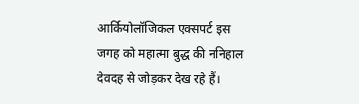आर्कियोलॉजिकल एक्सपर्ट इस जगह को महात्मा बुद्ध की ननिहाल देवदह से जोड़कर देख रहे हैं।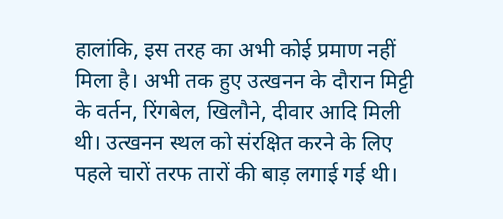हालांकि, इस तरह का अभी कोई प्रमाण नहीं मिला है। अभी तक हुए उत्खनन के दौरान मिट्टी के वर्तन, रिंगबेल, खिलौने, दीवार आदि मिली थी। उत्खनन स्थल को संरक्षित करने के लिए पहले चारों तरफ तारों की बाड़ लगाई गई थी।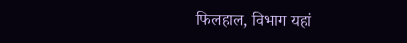फिलहाल, विभाग यहां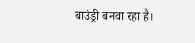बाउंड्री बनवा रहा है।